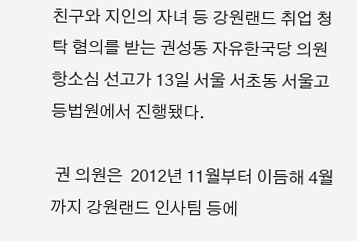친구와 지인의 자녀 등 강원랜드 취업 청탁 혐의를 받는 권성동 자유한국당 의원 항소심 선고가 13일 서울 서초동 서울고등법원에서 진행됐다.

 권 의원은  2012년 11월부터 이듬해 4월까지 강원랜드 인사팀 등에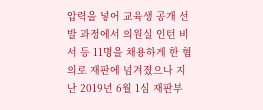압력을 넣어 교육생 공개 선발 과정에서 의원실 인턴 비서 등 11명을 채용하게 한 혐의로 재판에 넘겨졌으나 지난 2019년 6월 1심 재판부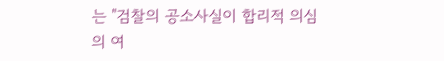는 "검찰의 공소사실이 합리적 의심의 여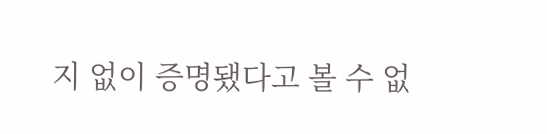지 없이 증명됐다고 볼 수 없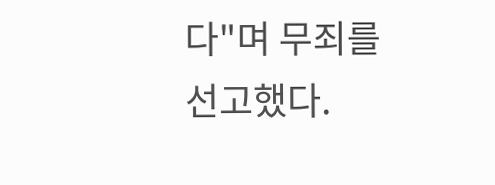다"며 무죄를 선고했다.